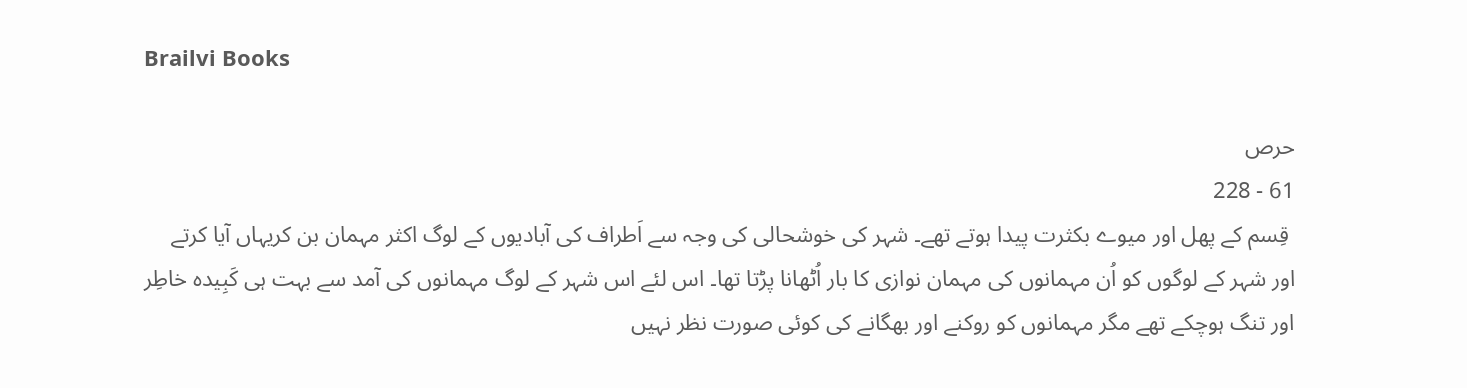Brailvi Books

حرص
61 - 228
 قِسم کے پھل اور میوے بکثرت پیدا ہوتے تھے۔ شہر کی خوشحالی کی وجہ سے اَطراف کی آبادیوں کے لوگ اکثر مہمان بن کریہاں آیا کرتے اور شہر کے لوگوں کو اُن مہمانوں کی مہمان نوازی کا بار اُٹھانا پڑتا تھا۔ اس لئے اس شہر کے لوگ مہمانوں کی آمد سے بہت ہی کَبِیدہ خاطِر اور تنگ ہوچکے تھے مگر مہمانوں کو روکنے اور بھگانے کی کوئی صورت نظر نہیں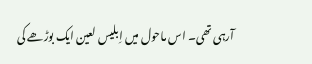آرہی تھی۔ اس ماحول میں اِبلیس لعین ایک بوڑھے کی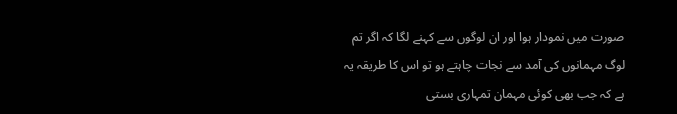صورت میں نمودار ہوا اور ان لوگوں سے کہنے لگا کہ اگر تم لوگ مہمانوں کی آمد سے نجات چاہتے ہو تو اس کا طریقہ یہ ہے کہ جب بھی کوئی مہمان تمہاری بستی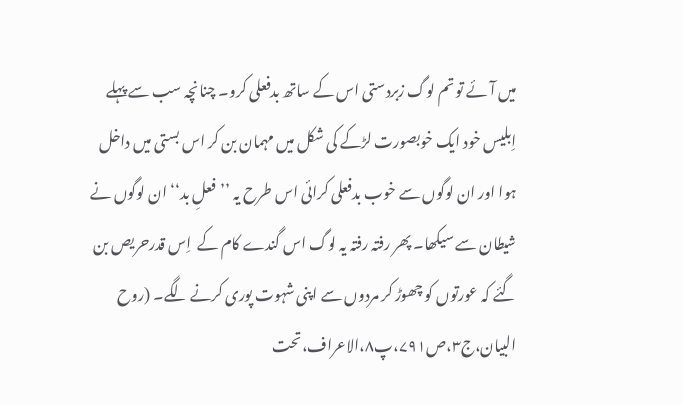میں آئے تو تم لوگ زبردستی اس کے ساتھ بدفعلی کرو۔ چنانچہ سب سے پہلے اِبلیس خود ایک خوبصورت لڑکے کی شکل میں مہمان بن کر اس بستی میں داخل ہوا اور ان لوگوں سے خوب بدفعلی کرائی اس طرح یہ ’’فعلِ بد‘‘ ان لوگوں نے شیطان سے سیکھا۔ پھر رفتہ رفتہ یہ لوگ اس گندے کام کے  اِس قدرحریص بن گئے کہ عورتوں کو چھوڑ کر مردوں سے اپنی شہوت پوری کرنے لگے۔ (روح البیان،ج۳،ص۷۹۱،پ۸،الاعراف،تحت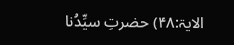الایۃ:۴۸) حضرتِ سیِّدُنا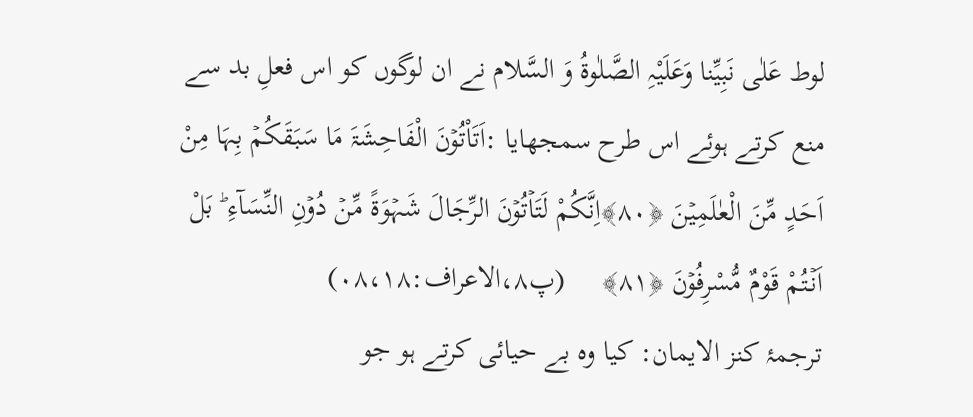لوط عَلٰی نَبِیِّنا وَعَلَیْہِ الصَّلٰوۃُ وَ السَّلام نے ان لوگوں کو اس فعلِ بد سے منع کرتے ہوئے اس طرح سمجھایا :اَتَاْتُوۡنَ الْفَاحِشَۃَ مَا سَبَقَکُمۡ بِہَا مِنْ اَحَدٍ مِّنَ الْعٰلَمِیۡنَ ﴿۸۰﴾اِنَّکُمْ لَتَاۡتُوۡنَ الرِّجَالَ شَہۡوَۃً مِّنۡ دُوۡنِ النِّسَآءِ ؕ بَلْ اَنۡتُمْ قَوْمٌ مُّسْرِفُوۡنَ ﴿۸۱﴾     (پ۸،الاعراف:۰۸،۱۸)
ترجمۂ کنز الایمان: کیا وہ بے حیائی کرتے ہو جو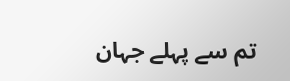تم سے پہلے جہان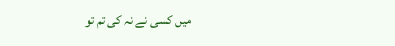میں کسی نے نہ کی تم تو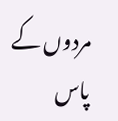مردوں کے پاس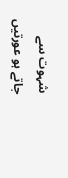شہوت سے جاتے ہو عورتیں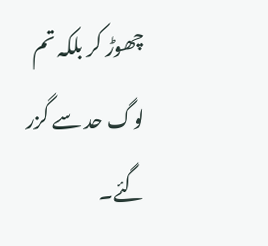چھوڑ کر بلکہ تم لوگ حد سے گزر گئے۔